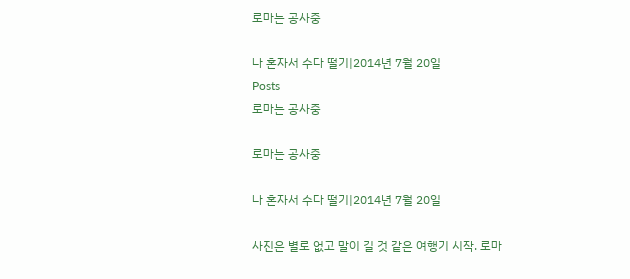로마는 공사중

나 혼자서 수다 떨기|2014년 7월 20일
Posts
로마는 공사중

로마는 공사중

나 혼자서 수다 떨기|2014년 7월 20일

사진은 별로 없고 말이 길 것 같은 여행기 시작. 로마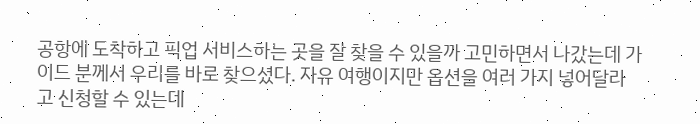공항에 도착하고 픽업 서비스하는 곳을 잘 찾을 수 있을까 고민하면서 나갔는데 가이드 분께서 우리를 바로 찾으셨다. 자유 여행이지만 옵션을 여러 가지 넣어달라고 신청할 수 있는데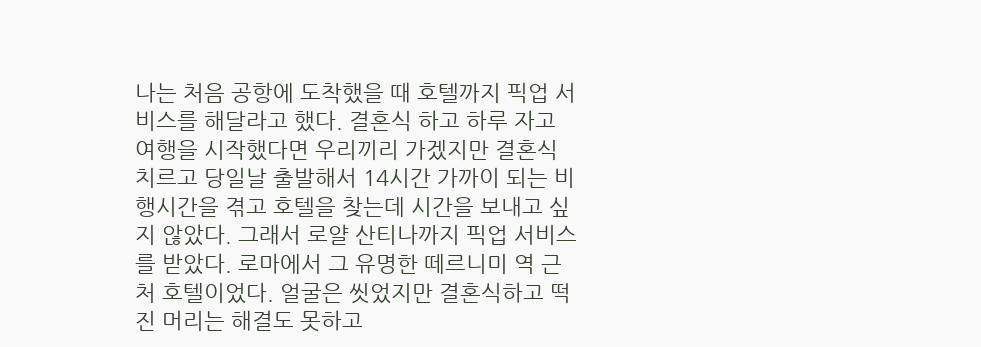나는 처음 공항에 도착했을 때 호텔까지 픽업 서비스를 해달라고 했다. 결혼식 하고 하루 자고 여행을 시작했다면 우리끼리 가겠지만 결혼식 치르고 당일날 출발해서 14시간 가까이 되는 비행시간을 겪고 호텔을 찾는데 시간을 보내고 싶지 않았다. 그래서 로얄 산티나까지 픽업 서비스를 받았다. 로마에서 그 유명한 떼르니미 역 근처 호텔이었다. 얼굴은 씻었지만 결혼식하고 떡진 머리는 해결도 못하고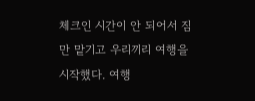체크인 시간이 안 되어서 짐만 맡기고 우리끼리 여행을 시작했다. 여행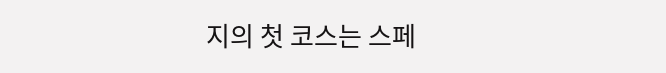지의 첫 코스는 스페